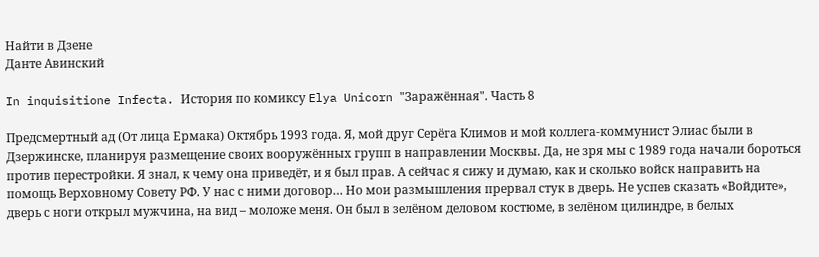Найти в Дзене
Данте Авинский

In inquisitione Infecta. История по комиксу Elya Unicorn "Заражённая". Часть 8

Предсмертный ад (От лица Ермака) Октябрь 1993 года. Я, мой друг Серёга Климов и мой коллега-коммунист Элиас были в Дзержинске, планируя размещение своих вооружённых групп в направлении Москвы. Да, не зря мы с 1989 года начали бороться против перестройки. Я знал, к чему она приведёт, и я был прав. А сейчас я сижу и думаю, как и сколько войск направить на помощь Верховному Совету РФ. У нас с ними договор… Но мои размышления прервал стук в дверь. Не успев сказать «Войдите», дверь с ноги открыл мужчина, на вид – моложе меня. Он был в зелёном деловом костюме, в зелёном цилиндре, в белых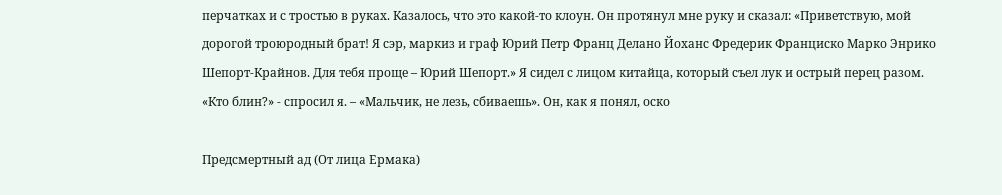перчатках и с тростью в руках. Казалось, что это какой-то клоун. Он протянул мне руку и сказал: «Приветствую, мой дорогой троюродный брат! Я сэр, маркиз и граф Юрий Петр Франц Делано Йоханс Фредерик Франциско Марко Энрико Шепорт-Крайнов. Для тебя проще – Юрий Шепорт.» Я сидел с лицом китайца, который съел лук и острый перец разом. «Кто блин?» - спросил я. – «Мальчик, не лезь, сбиваешь». Он, как я понял, оско

Предсмертный ад (От лица Ермака)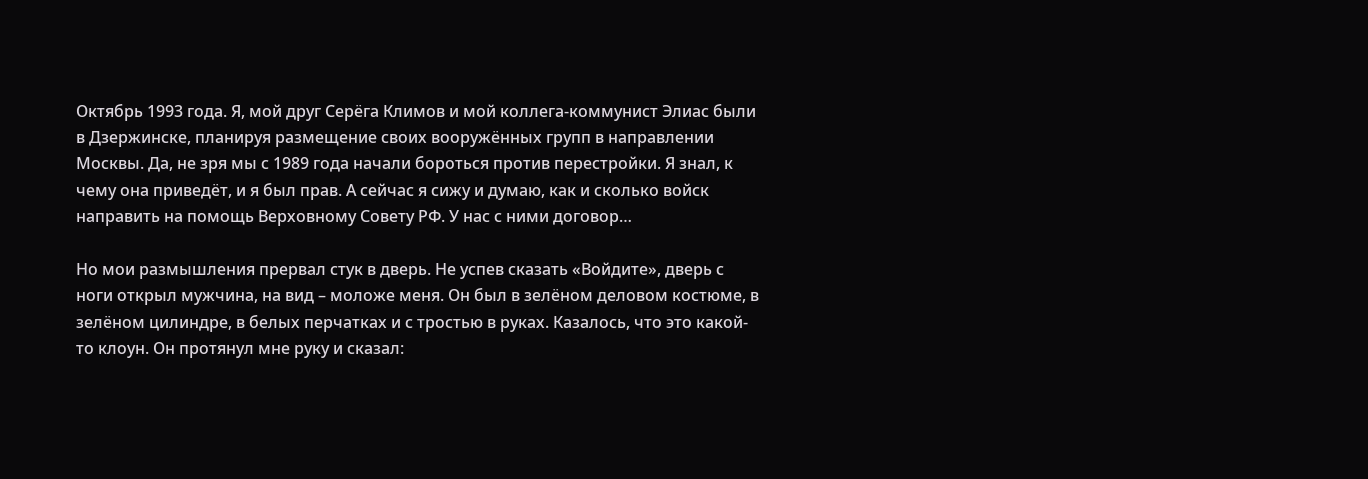Октябрь 1993 года. Я, мой друг Серёга Климов и мой коллега-коммунист Элиас были в Дзержинске, планируя размещение своих вооружённых групп в направлении Москвы. Да, не зря мы с 1989 года начали бороться против перестройки. Я знал, к чему она приведёт, и я был прав. А сейчас я сижу и думаю, как и сколько войск направить на помощь Верховному Совету РФ. У нас с ними договор…

Но мои размышления прервал стук в дверь. Не успев сказать «Войдите», дверь с ноги открыл мужчина, на вид – моложе меня. Он был в зелёном деловом костюме, в зелёном цилиндре, в белых перчатках и с тростью в руках. Казалось, что это какой-то клоун. Он протянул мне руку и сказал: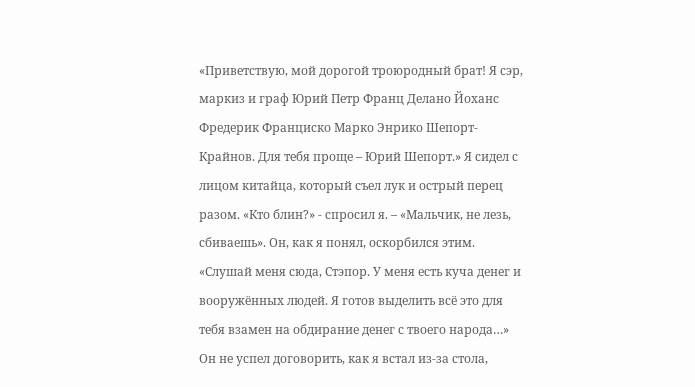«Приветствую, мой дорогой троюродный брат! Я сэр, маркиз и граф Юрий Петр Франц Делано Йоханс Фредерик Франциско Марко Энрико Шепорт-Крайнов. Для тебя проще – Юрий Шепорт.» Я сидел с лицом китайца, который съел лук и острый перец разом. «Кто блин?» - спросил я. – «Мальчик, не лезь, сбиваешь». Он, как я понял, оскорбился этим. «Слушай меня сюда, Стэпор. У меня есть куча денег и вооружённых людей. Я готов выделить всё это для тебя взамен на обдирание денег с твоего народа…» Он не успел договорить, как я встал из-за стола,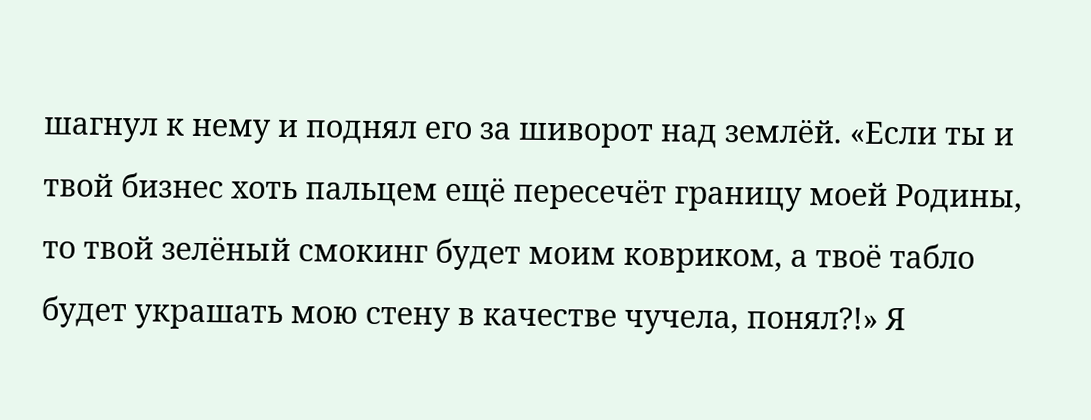шагнул к нему и поднял его за шиворот над землёй. «Если ты и твой бизнес хоть пальцем ещё пересечёт границу моей Родины, то твой зелёный смокинг будет моим ковриком, а твоё табло будет украшать мою стену в качестве чучела, понял?!» Я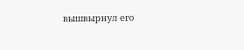вышвырнул его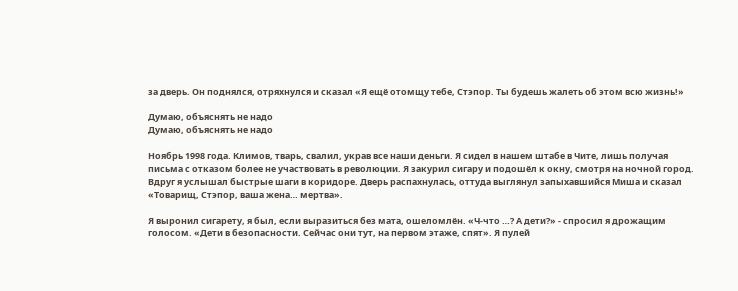за дверь. Он поднялся, отряхнулся и сказал «Я ещё отомщу тебе, Стэпор. Ты будешь жалеть об этом всю жизнь!»

Думаю, объяснять не надо
Думаю, объяснять не надо

Ноябрь 1998 года. Климов, тварь, свалил, украв все наши деньги. Я сидел в нашем штабе в Чите, лишь получая письма с отказом более не участвовать в революции. Я закурил сигару и подошёл к окну, смотря на ночной город. Вдруг я услышал быстрые шаги в коридоре. Дверь распахнулась, оттуда выглянул запыхавшийся Миша и сказал «Товарищ, Стэпор, ваша жена… мертва».

Я выронил сигарету, я был, если выразиться без мата, ошеломлён. «Ч-что …? А дети?» - спросил я дрожащим голосом. «Дети в безопасности. Сейчас они тут, на первом этаже, спят». Я пулей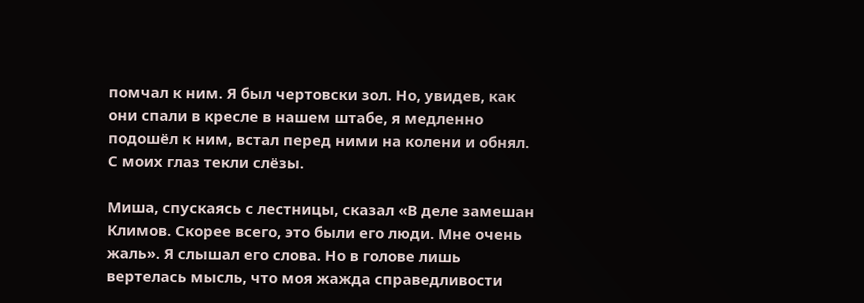помчал к ним. Я был чертовски зол. Но, увидев, как они спали в кресле в нашем штабе, я медленно подошёл к ним, встал перед ними на колени и обнял. С моих глаз текли слёзы.

Миша, спускаясь с лестницы, сказал «В деле замешан Климов. Скорее всего, это были его люди. Мне очень жаль». Я слышал его слова. Но в голове лишь вертелась мысль, что моя жажда справедливости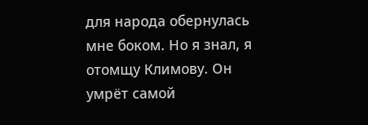для народа обернулась мне боком. Но я знал, я отомщу Климову. Он умрёт самой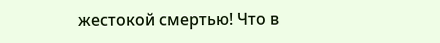жестокой смертью! Что в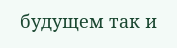будущем так и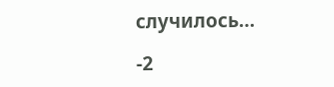случилось…

-2